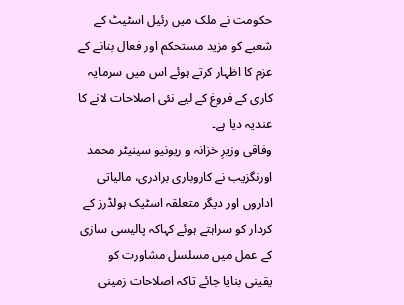حکومت نے ملک میں رئیل اسٹیٹ کے شعبے کو مزید مستحکم اور فعال بنانے کے عزم کا اظہار کرتے ہوئے اس میں سرمایہ کاری کے فروغ کے لیے نئی اصلاحات لانے کا عندیہ دیا ہے۔
وفاقی وزیرِ خزانہ و ریونیو سینیٹر محمد اورنگزیب نے کاروباری برادری، مالیاتی اداروں اور دیگر متعلقہ اسٹیک ہولڈرز کے کردار کو سراہتے ہوئے کہاکہ پالیسی سازی کے عمل میں مسلسل مشاورت کو یقینی بنایا جائے تاکہ اصلاحات زمینی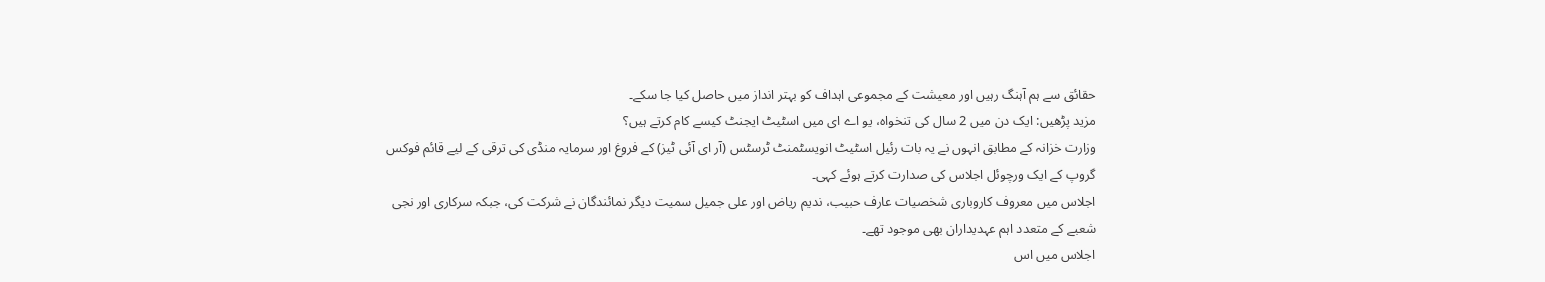حقائق سے ہم آہنگ رہیں اور معیشت کے مجموعی اہداف کو بہتر انداز میں حاصل کیا جا سکے۔
مزید پڑھیں: ایک دن میں 2 سال کی تنخواہ، یو اے ای میں اسٹیٹ ایجنٹ کیسے کام کرتے ہیں؟
وزارت خزانہ کے مطابق انہوں نے یہ بات رئیل اسٹیٹ انویسٹمنٹ ٹرسٹس (آر ای آئی ٹیز) کے فروغ اور سرمایہ منڈی کی ترقی کے لیے قائم فوکس گروپ کے ایک ورچوئل اجلاس کی صدارت کرتے ہوئے کہی۔
اجلاس میں معروف کاروباری شخصیات عارف حبیب، ندیم ریاض اور علی جمیل سمیت دیگر نمائندگان نے شرکت کی، جبکہ سرکاری اور نجی شعبے کے متعدد اہم عہدیداران بھی موجود تھے۔
اجلاس میں اس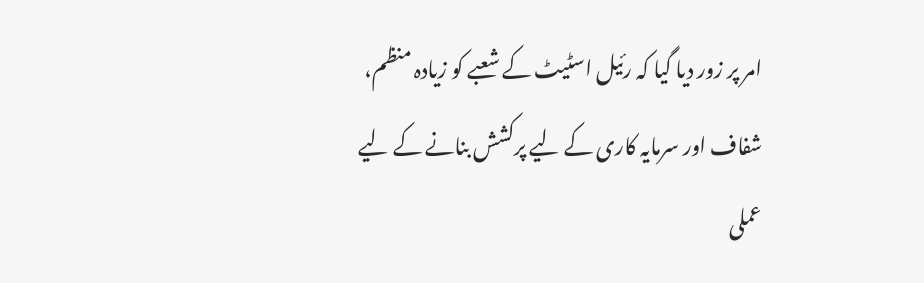امر پر زور دیا گیا کہ رئیل اسٹیٹ کے شعبے کو زیادہ منظم، شفاف اور سرمایہ کاری کے لیے پرکشش بنانے کے لیے عملی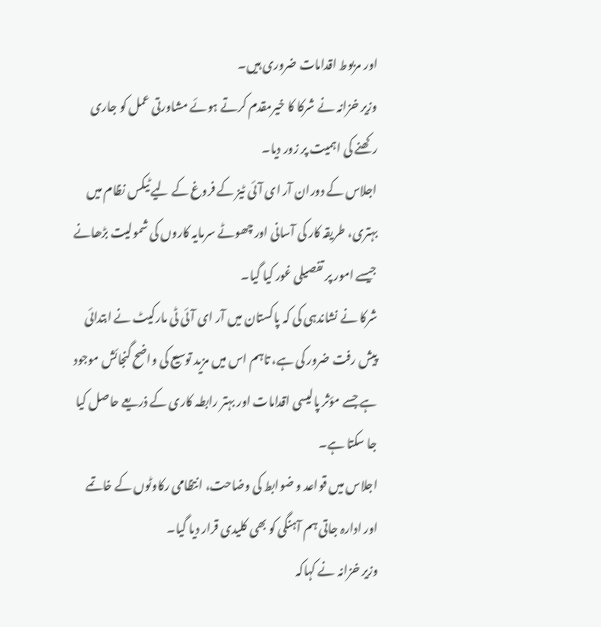اور مربوط اقدامات ضروری ہیں۔
وزیر خزانہ نے شرکا کا خیرمقدم کرتے ہوئے مشاورتی عمل کو جاری رکھنے کی اہمیت پر زور دیا۔
اجلاس کے دوران آر ای آئی ٹیز کے فروغ کے لیے ٹیکس نظام میں بہتری، طریقہ کار کی آسانی اور چھوٹے سرمایہ کاروں کی شمولیت بڑھانے جیسے امور پر تفصیلی غور کیا گیا۔
شرکا نے نشاندہی کی کہ پاکستان میں آر ای آئی ٹی مارکیٹ نے ابتدائی پیش رفت ضرور کی ہے، تاہم اس میں مزید توسیع کی واضح گنجائش موجود ہے جسے مؤثر پالیسی اقدامات اور بہتر رابطہ کاری کے ذریعے حاصل کیا جا سکتا ہے۔
اجلاس میں قواعد و ضوابط کی وضاحت، انتظامی رکاوٹوں کے خاتمے اور ادارہ جاتی ہم آہنگی کو بھی کلیدی قرار دیا گیا۔
وزیر خزانہ نے کہاکہ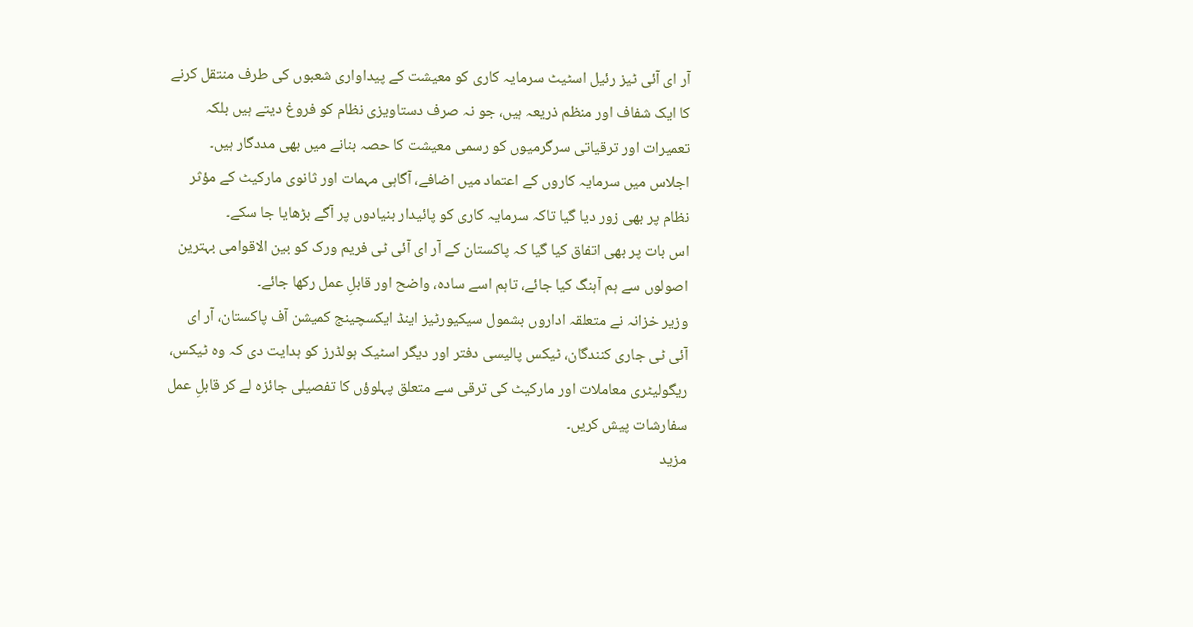آر ای آئی ٹیز رئیل اسٹیٹ سرمایہ کاری کو معیشت کے پیداواری شعبوں کی طرف منتقل کرنے کا ایک شفاف اور منظم ذریعہ ہیں، جو نہ صرف دستاویزی نظام کو فروغ دیتے ہیں بلکہ تعمیرات اور ترقیاتی سرگرمیوں کو رسمی معیشت کا حصہ بنانے میں بھی مددگار ہیں۔
اجلاس میں سرمایہ کاروں کے اعتماد میں اضافے، آگاہی مہمات اور ثانوی مارکیٹ کے مؤثر نظام پر بھی زور دیا گیا تاکہ سرمایہ کاری کو پائیدار بنیادوں پر آگے بڑھایا جا سکے۔
اس بات پر بھی اتفاق کیا گیا کہ پاکستان کے آر ای آئی ٹی فریم ورک کو بین الاقوامی بہترین اصولوں سے ہم آہنگ کیا جائے، تاہم اسے سادہ، واضح اور قابلِ عمل رکھا جائے۔
وزیر خزانہ نے متعلقہ اداروں بشمول سیکیورٹیز اینڈ ایکسچینج کمیشن آف پاکستان، آر ای آئی ٹی جاری کنندگان، ٹیکس پالیسی دفتر اور دیگر اسٹیک ہولڈرز کو ہدایت دی کہ وہ ٹیکس، ریگولیٹری معاملات اور مارکیٹ کی ترقی سے متعلق پہلوؤں کا تفصیلی جائزہ لے کر قابلِ عمل سفارشات پیش کریں۔
مزید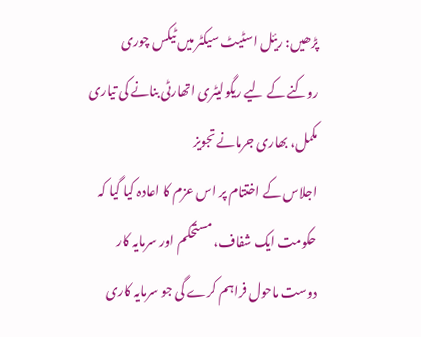پڑھیں: ریئل اسٹیٹ سیکٹر میں ٹیکس چوری روکنے کے لیے ریگولیٹری اتھارٹی بنانے کی تیاری مکمل، بھاری جرمانے تجویز
اجلاس کے اختتام پر اس عزم کا اعادہ کیا گیا کہ حکومت ایک شفاف، مستحکم اور سرمایہ کار دوست ماحول فراہم کرے گی جو سرمایہ کاری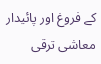کے فروغ اور پائیدار معاشی ترقی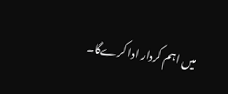میں اہم کردار ادا کرےگا۔